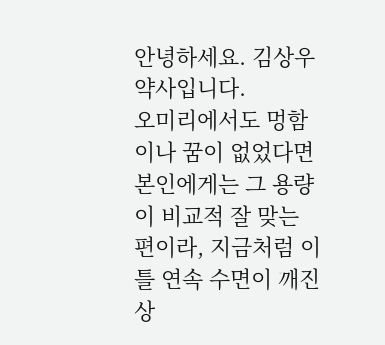안녕하세요. 김상우 약사입니다.
오미리에서도 멍함이나 꿈이 없었다면 본인에게는 그 용량이 비교적 잘 맞는 편이라, 지금처럼 이틀 연속 수면이 깨진 상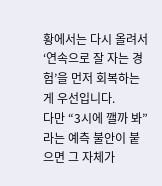황에서는 다시 올려서 ‘연속으로 잘 자는 경험’을 먼저 회복하는 게 우선입니다.
다만 “3시에 깰까 봐”라는 예측 불안이 붙으면 그 자체가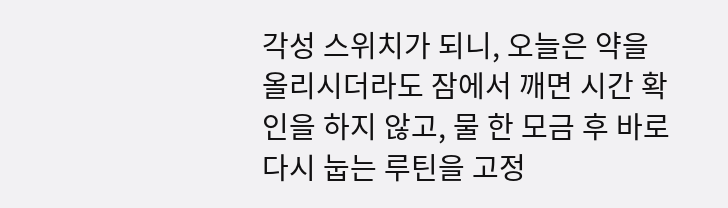각성 스위치가 되니, 오늘은 약을 올리시더라도 잠에서 깨면 시간 확인을 하지 않고, 물 한 모금 후 바로 다시 눕는 루틴을 고정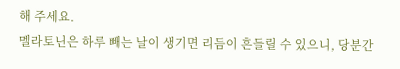해 주세요.
멜라토닌은 하루 빼는 날이 생기면 리듬이 흔들릴 수 있으니, 당분간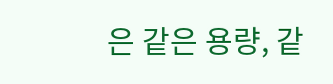은 같은 용량, 같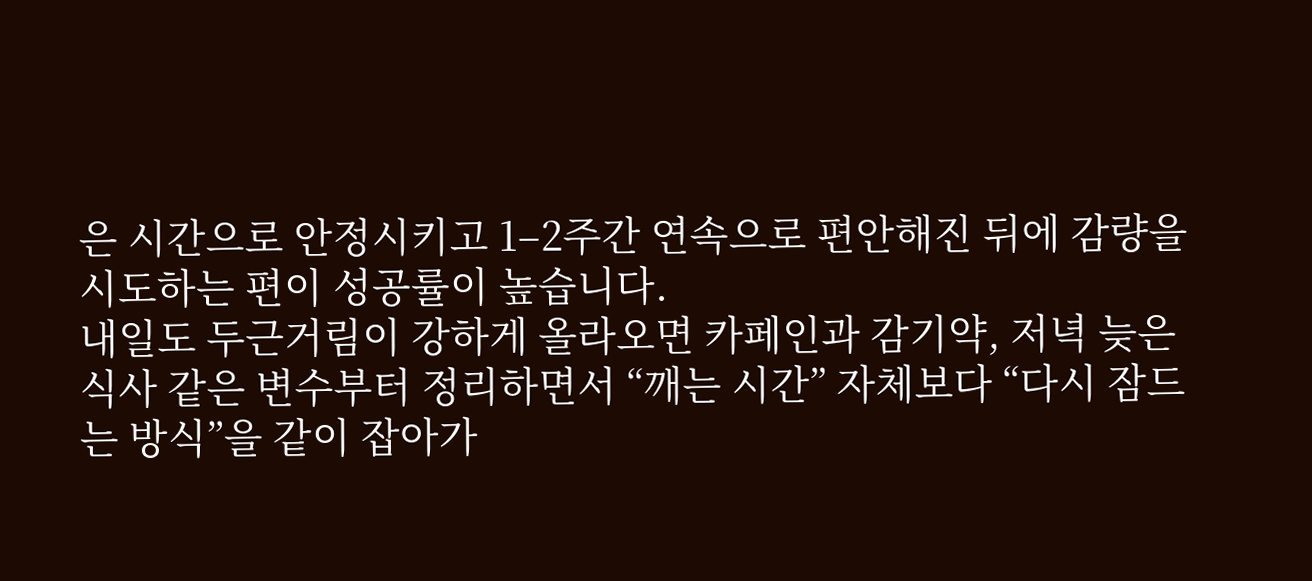은 시간으로 안정시키고 1–2주간 연속으로 편안해진 뒤에 감량을 시도하는 편이 성공률이 높습니다.
내일도 두근거림이 강하게 올라오면 카페인과 감기약, 저녁 늦은 식사 같은 변수부터 정리하면서 “깨는 시간” 자체보다 “다시 잠드는 방식”을 같이 잡아가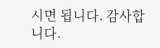시면 됩니다. 감사합니다.